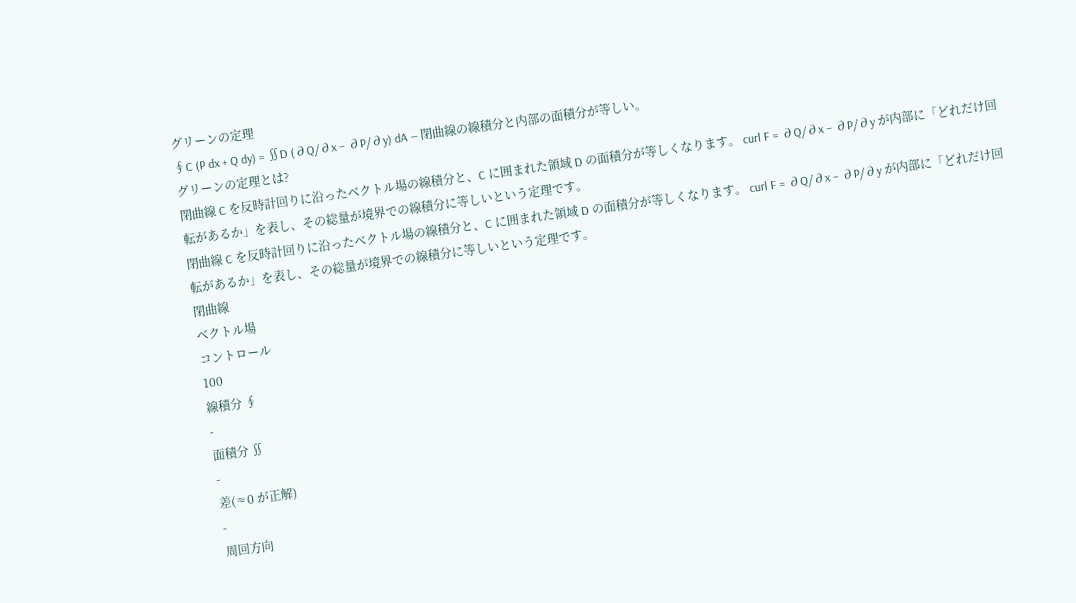グリーンの定理
∮C (P dx + Q dy) = ∬D (∂Q/∂x − ∂P/∂y) dA — 閉曲線の線積分と内部の面積分が等しい。
グリーンの定理とは?
閉曲線 C を反時計回りに沿ったベクトル場の線積分と、C に囲まれた領域 D の面積分が等しくなります。 curl F = ∂Q/∂x − ∂P/∂y が内部に「どれだけ回転があるか」を表し、その総量が境界での線積分に等しいという定理です。
閉曲線 C を反時計回りに沿ったベクトル場の線積分と、C に囲まれた領域 D の面積分が等しくなります。 curl F = ∂Q/∂x − ∂P/∂y が内部に「どれだけ回転があるか」を表し、その総量が境界での線積分に等しいという定理です。
閉曲線
ベクトル場
コントロール
100
線積分 ∮
-
面積分 ∬
-
差(≈0 が正解)
-
周回方向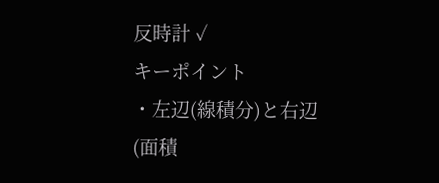反時計 ✓
キーポイント
・左辺(線積分)と右辺(面積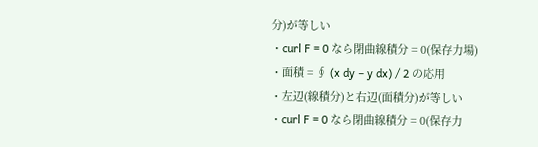分)が等しい
・curl F = 0 なら閉曲線積分 = 0(保存力場)
・面積 = ∮ (x dy − y dx) / 2 の応用
・左辺(線積分)と右辺(面積分)が等しい
・curl F = 0 なら閉曲線積分 = 0(保存力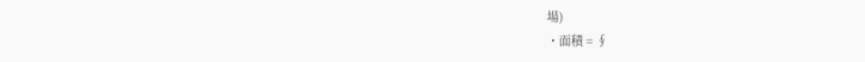場)
・面積 = ∮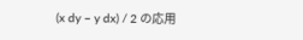(x dy − y dx) / 2 の応用